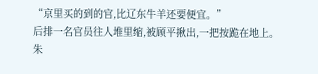“京里买的到的官,比辽东牛羊还要便宜。”
后排一名官员往人堆里缩,被顾平揪出,一把按跪在地上。
朱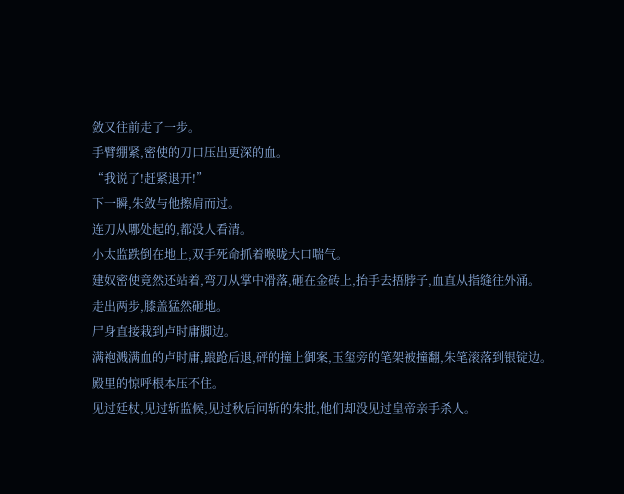敛又往前走了一步。
手臂绷紧,密使的刀口压出更深的血。
“我说了!赶紧退开!”
下一瞬,朱敛与他擦肩而过。
连刀从哪处起的,都没人看清。
小太监跌倒在地上,双手死命抓着喉咙大口喘气。
建奴密使竟然还站着,弯刀从掌中滑落,砸在金砖上,抬手去捂脖子,血直从指缝往外涌。
走出两步,膝盖猛然砸地。
尸身直接栽到卢时庸脚边。
满袍溅满血的卢时庸,踉跄后退,砰的撞上御案,玉玺旁的笔架被撞翻,朱笔滚落到银锭边。
殿里的惊呼根本压不住。
见过廷杖,见过斩监候,见过秋后问斩的朱批,他们却没见过皇帝亲手杀人。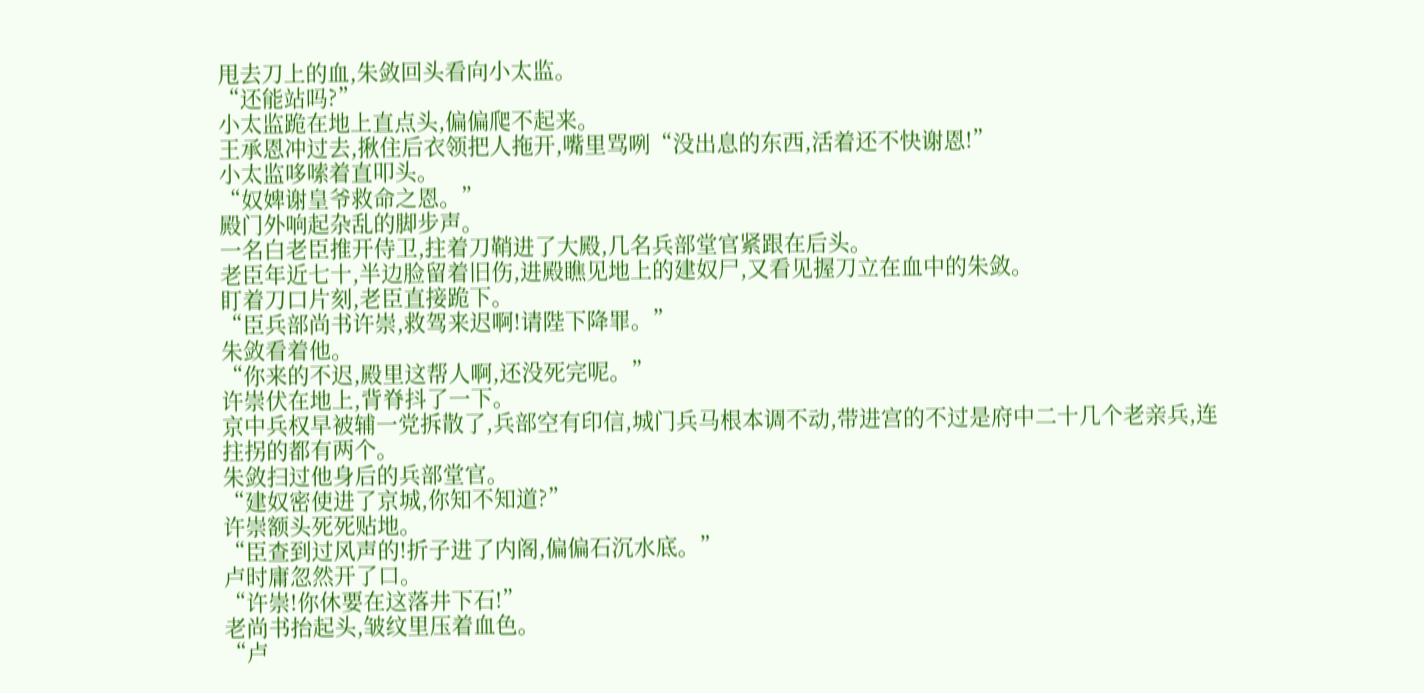甩去刀上的血,朱敛回头看向小太监。
“还能站吗?”
小太监跪在地上直点头,偏偏爬不起来。
王承恩冲过去,揪住后衣领把人拖开,嘴里骂咧“没出息的东西,活着还不快谢恩!”
小太监哆嗦着直叩头。
“奴婢谢皇爷救命之恩。”
殿门外响起杂乱的脚步声。
一名白老臣推开侍卫,拄着刀鞘进了大殿,几名兵部堂官紧跟在后头。
老臣年近七十,半边脸留着旧伤,进殿瞧见地上的建奴尸,又看见握刀立在血中的朱敛。
盯着刀口片刻,老臣直接跪下。
“臣兵部尚书许崇,救驾来迟啊!请陛下降罪。”
朱敛看着他。
“你来的不迟,殿里这帮人啊,还没死完呢。”
许崇伏在地上,背脊抖了一下。
京中兵权早被辅一党拆散了,兵部空有印信,城门兵马根本调不动,带进宫的不过是府中二十几个老亲兵,连拄拐的都有两个。
朱敛扫过他身后的兵部堂官。
“建奴密使进了京城,你知不知道?”
许崇额头死死贴地。
“臣查到过风声的!折子进了内阁,偏偏石沉水底。”
卢时庸忽然开了口。
“许崇!你休要在这落井下石!”
老尚书抬起头,皱纹里压着血色。
“卢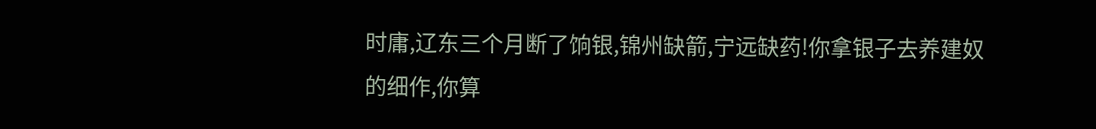时庸,辽东三个月断了饷银,锦州缺箭,宁远缺药!你拿银子去养建奴的细作,你算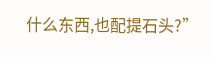什么东西,也配提石头?”